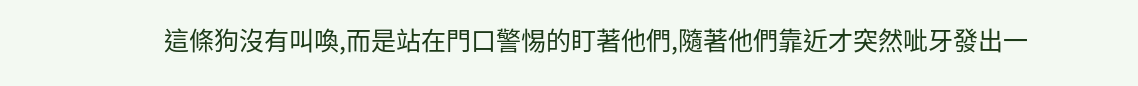這條狗沒有叫喚,而是站在門口警惕的盯著他們,隨著他們靠近才突然呲牙發出一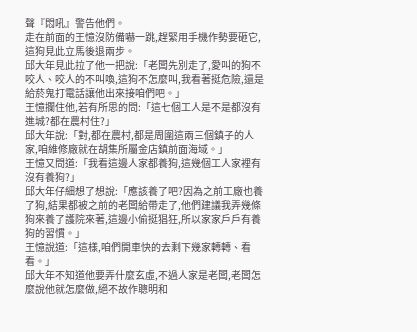聲『悶吼』警告他們。
走在前面的王憶沒防備嚇一跳,趕緊用手機作勢要砸它,這狗見此立馬後退兩步。
邱大年見此拉了他一把說:「老闆先別走了,愛叫的狗不咬人、咬人的不叫喚,這狗不怎麼叫,我看著挺危險,還是給菸鬼打電話讓他出來接咱們吧。」
王憶攔住他,若有所思的問:「這七個工人是不是都沒有進城?都在農村住?」
邱大年說:「對,都在農村,都是周圍這兩三個鎮子的人家,咱維修廠就在胡集所屬金店鎮前面海域。」
王憶又問道:「我看這邊人家都養狗,這幾個工人家裡有沒有養狗?」
邱大年仔細想了想說:「應該養了吧?因為之前工廠也養了狗,結果都被之前的老闆給帶走了,他們建議我弄幾條狗來養了護院來著,這邊小偷挺猖狂,所以家家戶戶有養狗的習慣。」
王憶說道:「這樣,咱們開車快的去剩下幾家轉轉、看看。」
邱大年不知道他要弄什麼玄虛,不過人家是老闆,老闆怎麼說他就怎麼做,絕不故作聰明和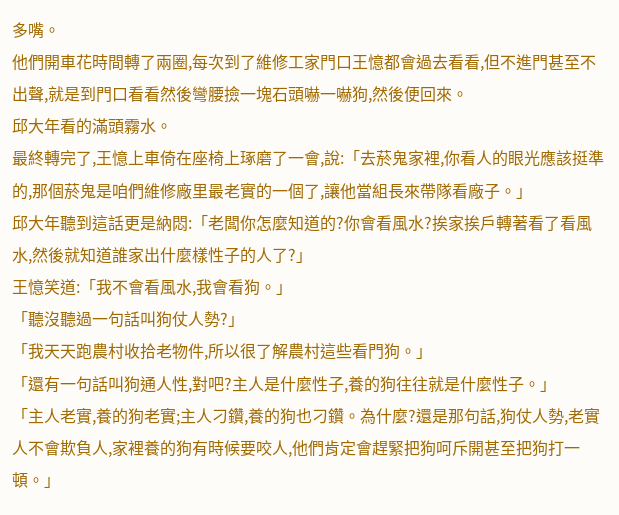多嘴。
他們開車花時間轉了兩圈,每次到了維修工家門口王憶都會過去看看,但不進門甚至不出聲,就是到門口看看然後彎腰撿一塊石頭嚇一嚇狗,然後便回來。
邱大年看的滿頭霧水。
最終轉完了,王憶上車倚在座椅上琢磨了一會,說:「去菸鬼家裡,你看人的眼光應該挺準的,那個菸鬼是咱們維修廠里最老實的一個了,讓他當組長來帶隊看廠子。」
邱大年聽到這話更是納悶:「老闆你怎麼知道的?你會看風水?挨家挨戶轉著看了看風水,然後就知道誰家出什麼樣性子的人了?」
王憶笑道:「我不會看風水,我會看狗。」
「聽沒聽過一句話叫狗仗人勢?」
「我天天跑農村收拾老物件,所以很了解農村這些看門狗。」
「還有一句話叫狗通人性,對吧?主人是什麼性子,養的狗往往就是什麼性子。」
「主人老實,養的狗老實;主人刁鑽,養的狗也刁鑽。為什麼?還是那句話,狗仗人勢,老實人不會欺負人,家裡養的狗有時候要咬人,他們肯定會趕緊把狗呵斥開甚至把狗打一頓。」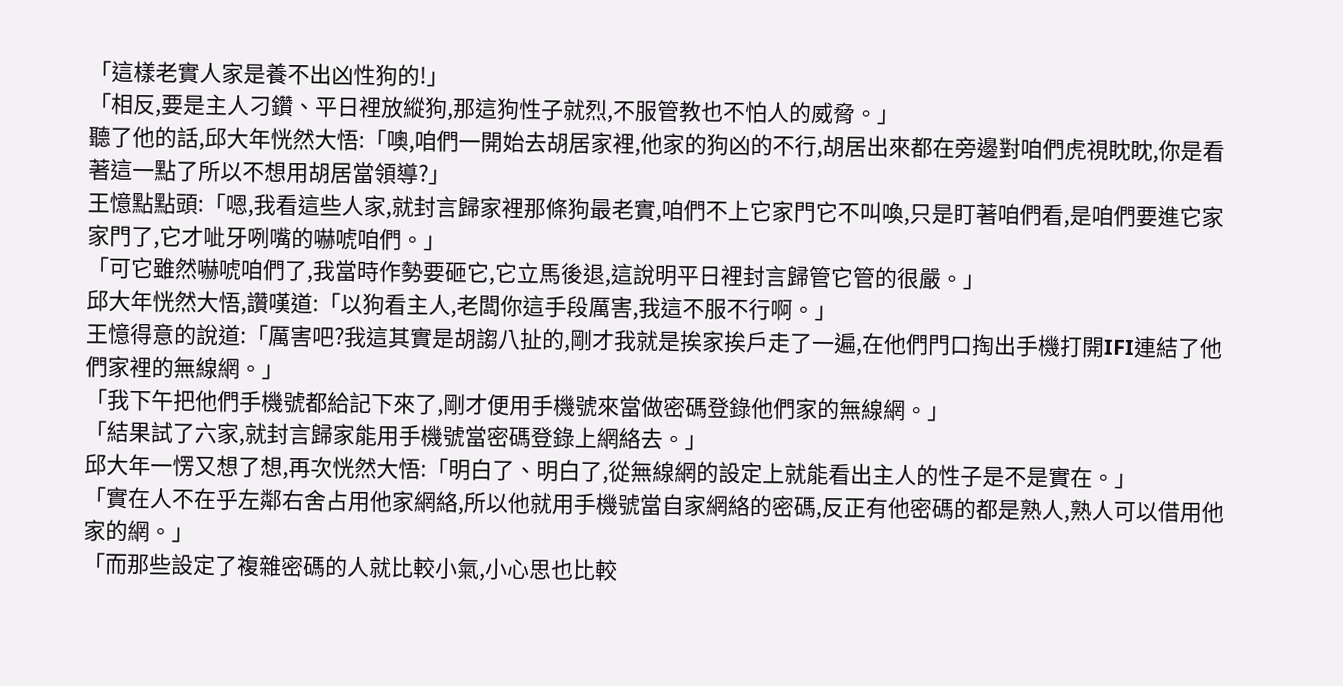「這樣老實人家是養不出凶性狗的!」
「相反,要是主人刁鑽、平日裡放縱狗,那這狗性子就烈,不服管教也不怕人的威脅。」
聽了他的話,邱大年恍然大悟:「噢,咱們一開始去胡居家裡,他家的狗凶的不行,胡居出來都在旁邊對咱們虎視眈眈,你是看著這一點了所以不想用胡居當領導?」
王憶點點頭:「嗯,我看這些人家,就封言歸家裡那條狗最老實,咱們不上它家門它不叫喚,只是盯著咱們看,是咱們要進它家家門了,它才呲牙咧嘴的嚇唬咱們。」
「可它雖然嚇唬咱們了,我當時作勢要砸它,它立馬後退,這說明平日裡封言歸管它管的很嚴。」
邱大年恍然大悟,讚嘆道:「以狗看主人,老闆你這手段厲害,我這不服不行啊。」
王憶得意的說道:「厲害吧?我這其實是胡謅八扯的,剛才我就是挨家挨戶走了一遍,在他們門口掏出手機打開IFI連結了他們家裡的無線網。」
「我下午把他們手機號都給記下來了,剛才便用手機號來當做密碼登錄他們家的無線網。」
「結果試了六家,就封言歸家能用手機號當密碼登錄上網絡去。」
邱大年一愣又想了想,再次恍然大悟:「明白了、明白了,從無線網的設定上就能看出主人的性子是不是實在。」
「實在人不在乎左鄰右舍占用他家網絡,所以他就用手機號當自家網絡的密碼,反正有他密碼的都是熟人,熟人可以借用他家的網。」
「而那些設定了複雜密碼的人就比較小氣,小心思也比較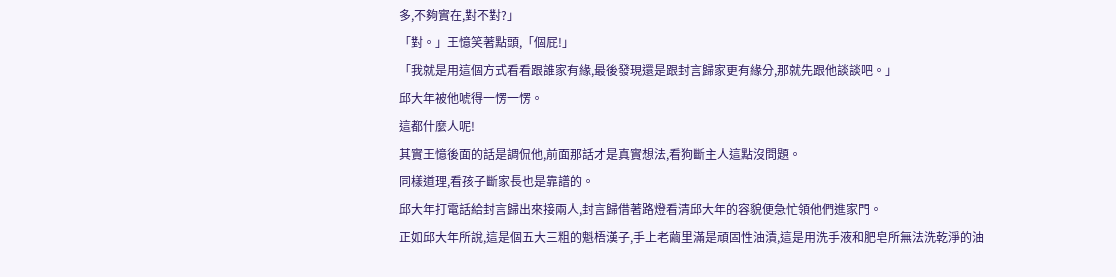多,不夠實在,對不對?」
「對。」王憶笑著點頭,「個屁!」
「我就是用這個方式看看跟誰家有緣,最後發現還是跟封言歸家更有緣分,那就先跟他談談吧。」
邱大年被他唬得一愣一愣。
這都什麼人呢!
其實王憶後面的話是調侃他,前面那話才是真實想法,看狗斷主人這點沒問題。
同樣道理,看孩子斷家長也是靠譜的。
邱大年打電話給封言歸出來接兩人,封言歸借著路燈看清邱大年的容貌便急忙領他們進家門。
正如邱大年所說,這是個五大三粗的魁梧漢子,手上老繭里滿是頑固性油漬,這是用洗手液和肥皂所無法洗乾淨的油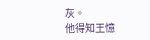灰。
他得知王憶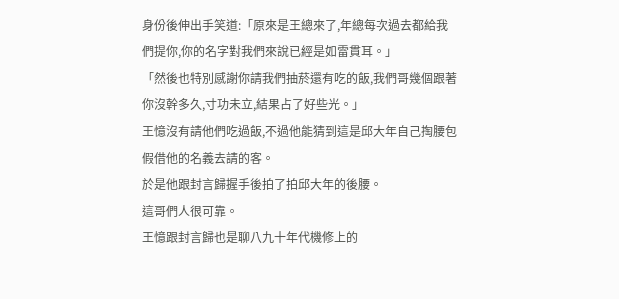身份後伸出手笑道:「原來是王總來了,年總每次過去都給我們提你,你的名字對我們來說已經是如雷貫耳。」
「然後也特別感謝你請我們抽菸還有吃的飯,我們哥幾個跟著你沒幹多久,寸功未立,結果占了好些光。」
王憶沒有請他們吃過飯,不過他能猜到這是邱大年自己掏腰包假借他的名義去請的客。
於是他跟封言歸握手後拍了拍邱大年的後腰。
這哥們人很可靠。
王憶跟封言歸也是聊八九十年代機修上的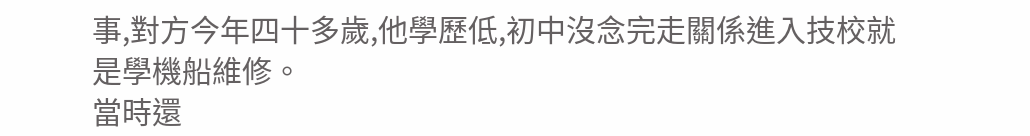事,對方今年四十多歲,他學歷低,初中沒念完走關係進入技校就是學機船維修。
當時還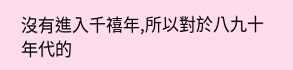沒有進入千禧年,所以對於八九十年代的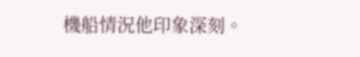機船情況他印象深刻。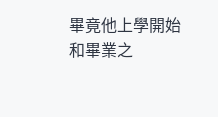畢竟他上學開始和畢業之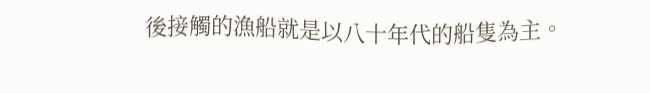後接觸的漁船就是以八十年代的船隻為主。